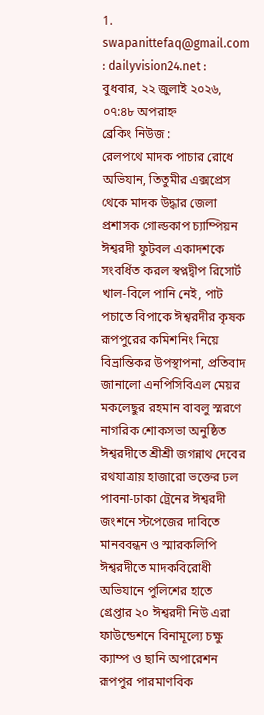1. swapanittefaq@gmail.com : dailyvision24.net :
বুধবার, ২২ জুলাই ২০২৬, ০৭:৪৮ অপরাহ্ন
ব্রেকিং নিউজ :
রেলপথে মাদক পাচার রোধে অভিযান, তিতুমীর এক্সপ্রেস থেকে মাদক উদ্ধার জেলা প্রশাসক গোল্ডকাপ চ্যাম্পিয়ন ঈশ্বরদী ফুটবল একাদশকে সংবর্ধিত করল স্বপ্নদ্বীপ রিসোর্ট খাল-বিলে পানি নেই, পাট পচাতে বিপাকে ঈশ্বরদীর কৃষক রূপপুরের কমিশনিং নিয়ে বিভ্রান্তিকর উপস্থাপনা, প্রতিবাদ জানালো এনপিসিবিএল মেয়র মকলেছুর রহমান বাবলু স্মরণে নাগরিক শোকসভা অনুষ্ঠিত ঈশ্বরদীতে শ্রীশ্রী জগন্নাথ দেবের রথযাত্রায় হাজারো ভক্তের ঢল পাবনা-ঢাকা ট্রেনের ঈশ্বরদী জংশনে স্টপেজের দাবিতে মানববন্ধন ও স্মারকলিপি ঈশ্বরদীতে মাদকবিরোধী অভিযানে পুলিশের হাতে গ্রেপ্তার ২০ ঈশ্বরদী নিউ এরা ফাউন্ডেশনে বিনামূল্যে চক্ষু ক্যাম্প ও ছানি অপারেশন রূপপুর পারমাণবিক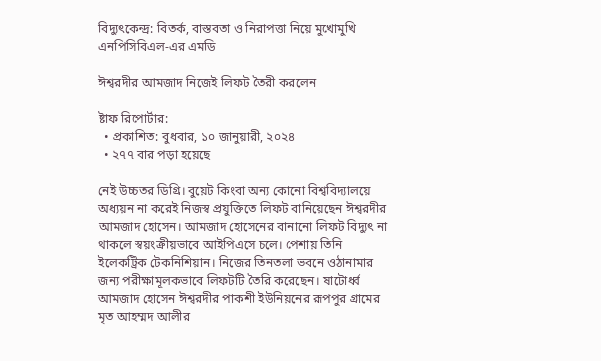বিদ্যুৎকেন্দ্র: বিতর্ক, বাস্তবতা ও নিরাপত্তা নিয়ে মুখোমুখি এনপিসিবিএল-এর এমডি

ঈশ্বরদীর আমজাদ নিজেই লিফট তৈরী করলেন

ষ্টাফ রিপোর্টার:
  • প্রকাশিত: বুধবার, ১০ জানুয়ারী, ২০২৪
  • ২৭৭ বার পড়া হয়েছে

নেই উচ্চতর ডিগ্রি। বুয়েট কিংবা অন্য কোনো বিশ্ববিদ্যালয়ে অধ্যয়ন না করেই নিজস্ব প্রযুক্তিতে লিফট বানিয়েছেন ঈশ্বরদীর আমজাদ হোসেন। আমজাদ হোসেনের বানানো লিফট বিদ্যুৎ না থাকলে স্বয়ংক্রীয়ভাবে আইপিএসে চলে। পেশায় তিনি ইলেকট্রিক টেকনিশিয়ান। নিজের তিনতলা ভবনে ওঠানামার জন্য পরীক্ষামূলকভাবে লিফটটি তৈরি করেছেন। ষাটোর্ধ্ব আমজাদ হোসেন ঈশ্বরদীর পাকশী ইউনিয়নের রূপপুর গ্রামের মৃত আহম্মদ আলীর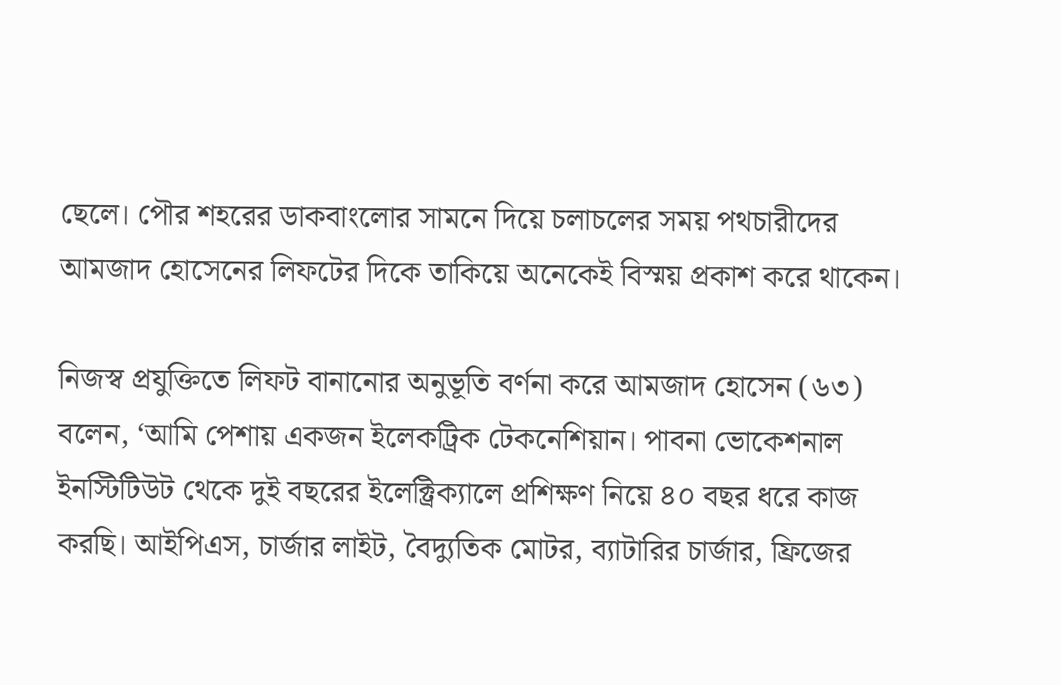ছেলে। পৌর শহরের ডাকবাংলোর সামনে দিয়ে চলাচলের সময় পথচারীদের আমজাদ হোসেনের লিফটের দিকে তাকিয়ে অনেকেই বিস্ময় প্রকাশ করে থাকেন।

নিজস্ব প্রযুক্তিতে লিফট বানানোর অনুভূতি বর্ণনা করে আমজাদ হোসেন (৬৩) বলেন, ‘আমি পেশায় একজন ইলেকট্রিক টেকনেশিয়ান। পাবনা ভোকেশনাল ইনস্টিটিউট থেকে দুই বছরের ইলেক্ট্রিক্যালে প্রশিক্ষণ নিয়ে ৪০ বছর ধরে কাজ করছি। আইপিএস, চার্জার লাইট, বৈদ্যুতিক মোটর, ব্যাটারির চার্জার, ফ্রিজের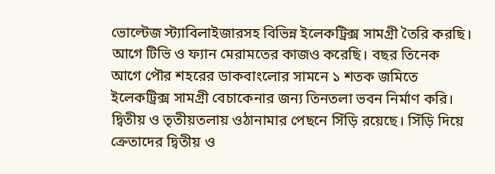ভোল্টেজ স্ট্যাবিলাইজারসহ বিভিন্ন ইলেকট্রিক্স সামগ্রী তৈরি করছি। আগে টিভি ও ফ্যান মেরামতের কাজও করেছি। বছর তিনেক আগে পৌর শহরের ডাকবাংলোর সামনে ১ শতক জমিতে ইলেকট্রিক্স সামগ্রী বেচাকেনার জন্য তিনতলা ভবন নির্মাণ করি। দ্বিতীয় ও তৃতীয়তলায় ওঠানামার পেছনে সিঁড়ি রয়েছে। সিঁড়ি দিয়ে ক্রেতাদের দ্বিতীয় ও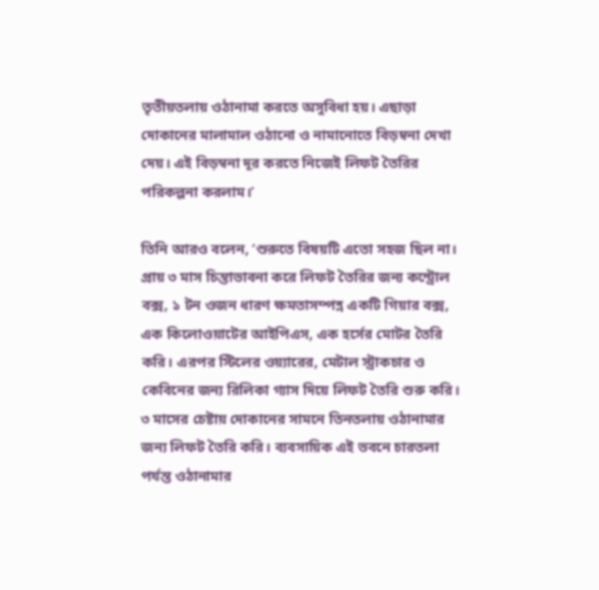তৃতীয়তলায় ওঠানামা করতে অসুবিধা হয়। এছাড়া দোকানের মালামাল ওঠানো ও নামানোতে বিড়ম্বনা দেখা দেয়। এই বিড়ম্বনা দূর করতে নিজেই লিফট তৈরির পরিকল্পনা করলাম।’

তিনি আরও বলেন, ‘শুরুতে বিষয়টি এতো সহজ ছিল না। প্রায় ৩ মাস চিন্তাভাবনা করে লিফট তৈরির জন্য কন্ট্রোল বক্স, ১ টন ওজন ধারণ ক্ষমতাসম্পন্ন একটি গিয়ার বক্স, এক কিলোওয়াটের আইপিএস, এক হর্সের মোটর তৈরি করি। এরপর স্টিলের ওয়্যারের, মেটাল স্ট্রাকচার ও কেবিনের জন্য রিলিকা গ্যাস দিয়ে লিফট তৈরি শুরু করি। ৩ মাসের চেষ্টায় দোকানের সামনে তিনতলায় ওঠানামার জন্য লিফট তৈরি করি। ব্যবসায়িক এই ভবনে চারতলা পর্যন্ত ওঠানামার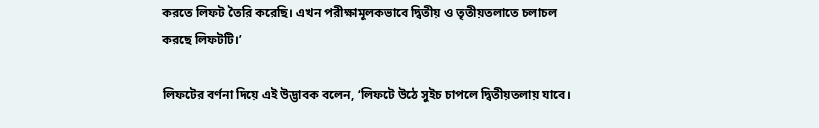করতে লিফট তৈরি করেছি। এখন পরীক্ষামূলকভাবে দ্বিতীয় ও তৃতীয়তলাতে চলাচল করছে লিফটটি।’

লিফটের বর্ণনা দিয়ে এই উদ্ভাবক বলেন, ‘লিফটে উঠে সুইচ চাপলে দ্বিতীয়তলায় যাবে।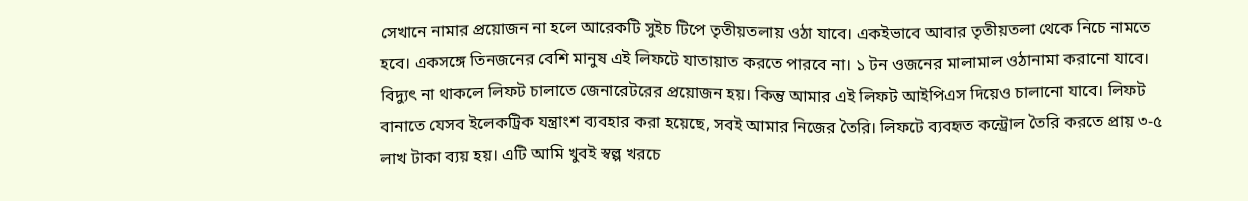সেখানে নামার প্রয়োজন না হলে আরেকটি সুইচ টিপে তৃতীয়তলায় ওঠা যাবে। একইভাবে আবার তৃতীয়তলা থেকে নিচে নামতে হবে। একসঙ্গে তিনজনের বেশি মানুষ এই লিফটে যাতায়াত করতে পারবে না। ১ টন ওজনের মালামাল ওঠানামা করানো যাবে। বিদ্যুৎ না থাকলে লিফট চালাতে জেনারেটরের প্রয়োজন হয়। কিন্তু আমার এই লিফট আইপিএস দিয়েও চালানো যাবে। লিফট বানাতে যেসব ইলেকট্রিক যন্ত্রাংশ ব্যবহার করা হয়েছে, সবই আমার নিজের তৈরি। লিফটে ব্যবহৃত কন্ট্রোল তৈরি করতে প্রায় ৩-৫ লাখ টাকা ব্যয় হয়। এটি আমি খুবই স্বল্প খরচে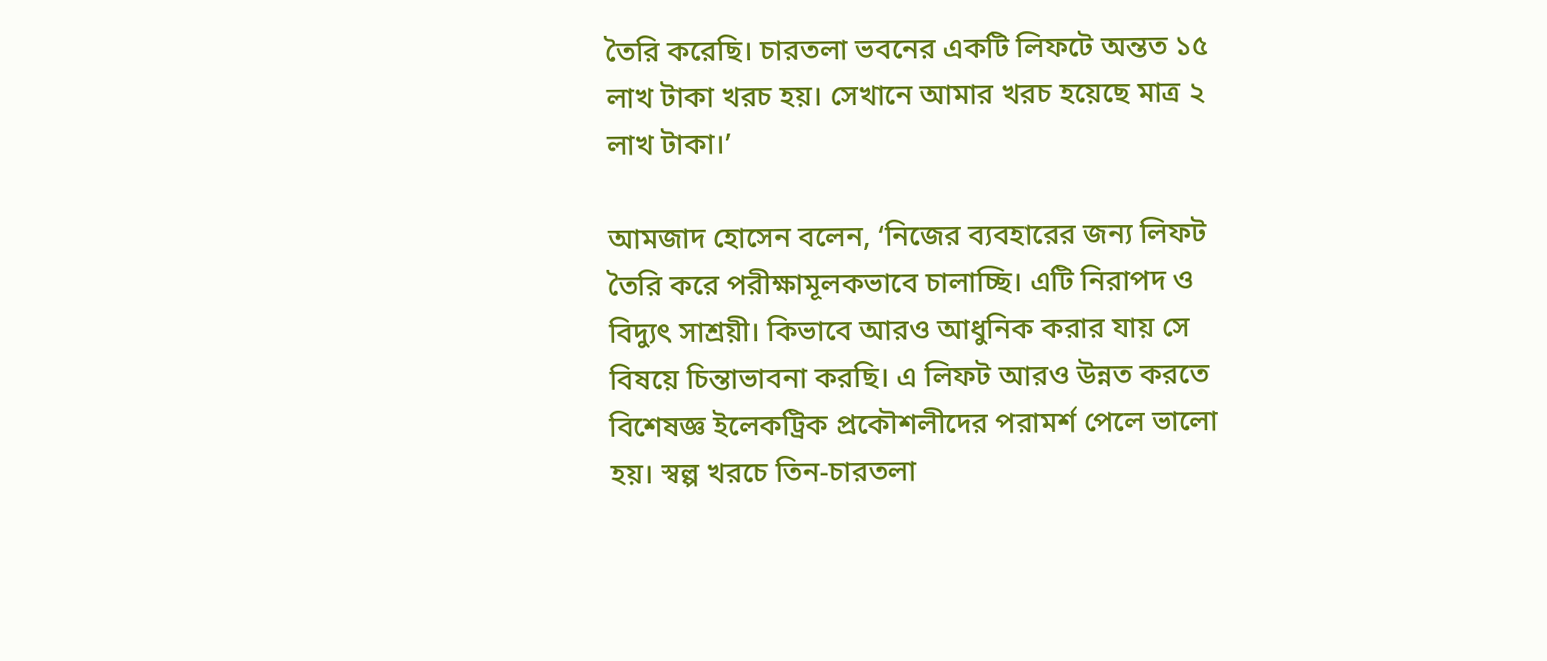তৈরি করেছি। চারতলা ভবনের একটি লিফটে অন্তত ১৫ লাখ টাকা খরচ হয়। সেখানে আমার খরচ হয়েছে মাত্র ২ লাখ টাকা।’

আমজাদ হোসেন বলেন, ‘নিজের ব্যবহারের জন্য লিফট তৈরি করে পরীক্ষামূলকভাবে চালাচ্ছি। এটি নিরাপদ ও বিদ্যুৎ সাশ্রয়ী। কিভাবে আরও আধুনিক করার যায় সে বিষয়ে চিন্তাভাবনা করছি। এ লিফট আরও উন্নত করতে বিশেষজ্ঞ ইলেকট্রিক প্রকৌশলীদের পরামর্শ পেলে ভালো হয়। স্বল্প খরচে তিন-চারতলা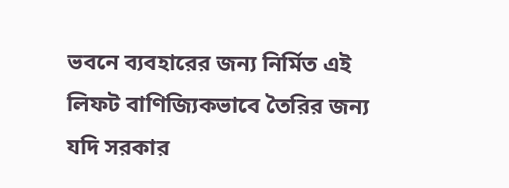ভবনে ব্যবহারের জন্য নির্মিত এই লিফট বাণিজ্যিকভাবে তৈরির জন্য যদি সরকার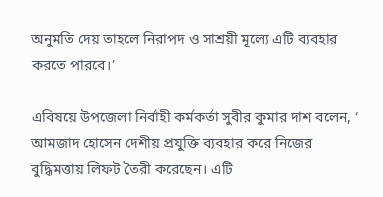অনুমতি দেয় তাহলে নিরাপদ ও সাশ্রয়ী মূল্যে এটি ব্যবহার করতে পারবে।’

এবিষয়ে উপজেলা নির্বাহী কর্মকর্তা সুবীর কুমার দাশ বলেন, ‘ আমজাদ হোসেন দেশীয় প্রযুক্তি ব্যবহার করে নিজের বুদ্ধিমত্তায় লিফট তৈরী করেছেন। এটি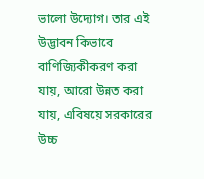ভালো উদ্যোগ। তার এই উদ্ভাবন কিভাবে বাণিজ্যিকীকরণ করা যায়, আরো উন্নত করা যায়, এবিষয়ে সরকারের উচ্চ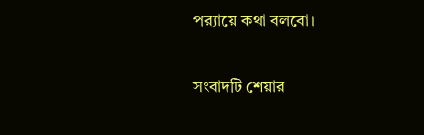পর‌্যায়ে কথা বলবো।

সংবাদটি শেয়ার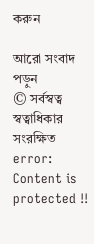করুন

আরো সংবাদ পড়ুন
© সর্বস্বত্ব স্বত্বাধিকার সংরক্ষিত
error: Content is protected !!